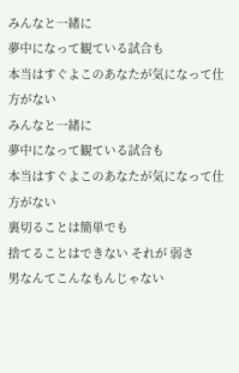みんなと一緒に
夢中になって観ている試合も
本当はすぐよこのあなたが気になって仕方がない
みんなと一緒に
夢中になって観ている試合も
本当はすぐよこのあなたが気になって仕方がない
裏切ることは簡単でも
捨てることはできない それが 弱さ
男なんてこんなもんじゃない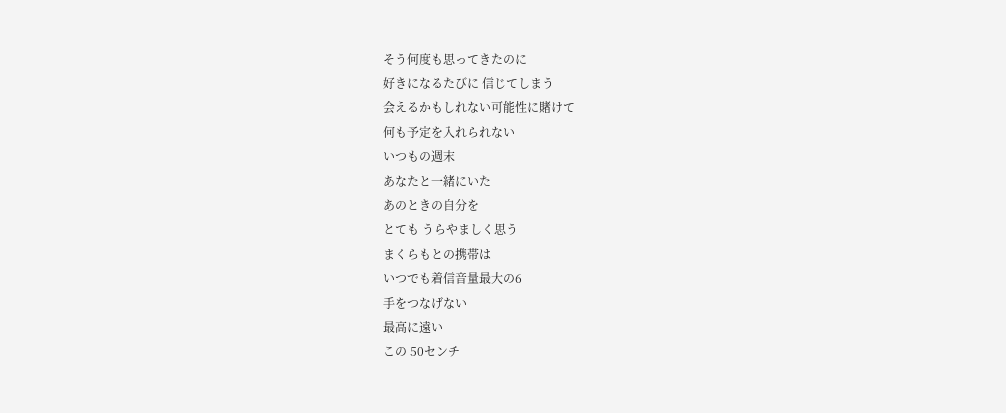そう何度も思ってきたのに
好きになるたびに 信じてしまう
会えるかもしれない可能性に賭けて
何も予定を入れられない
いつもの週末
あなたと一緒にいた
あのときの自分を
とても うらやましく思う
まくらもとの携帯は
いつでも着信音量最大の6
手をつなげない
最高に遠い
この 50センチ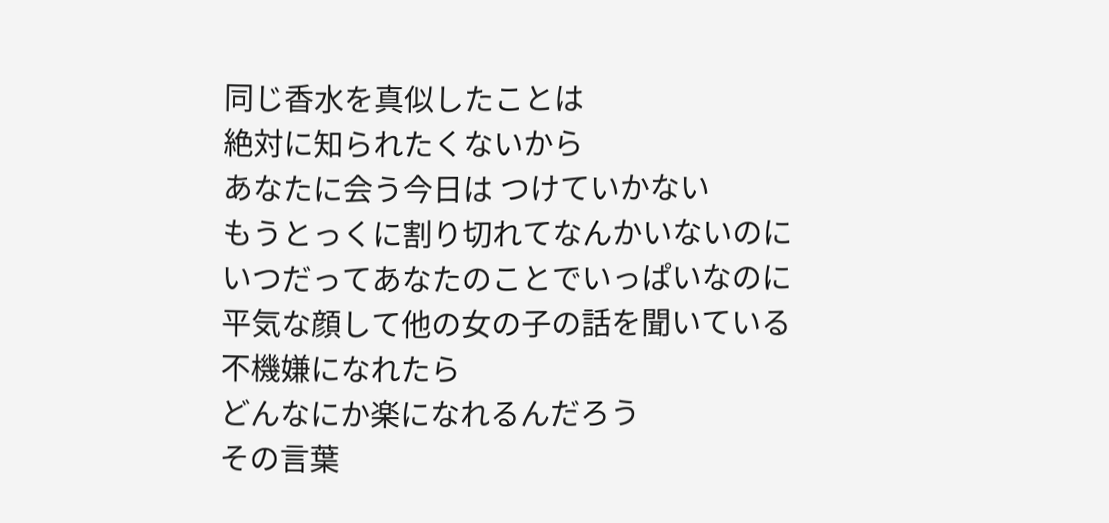同じ香水を真似したことは
絶対に知られたくないから
あなたに会う今日は つけていかない
もうとっくに割り切れてなんかいないのに
いつだってあなたのことでいっぱいなのに
平気な顔して他の女の子の話を聞いている
不機嫌になれたら
どんなにか楽になれるんだろう
その言葉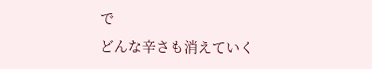で
どんな辛さも消えていく